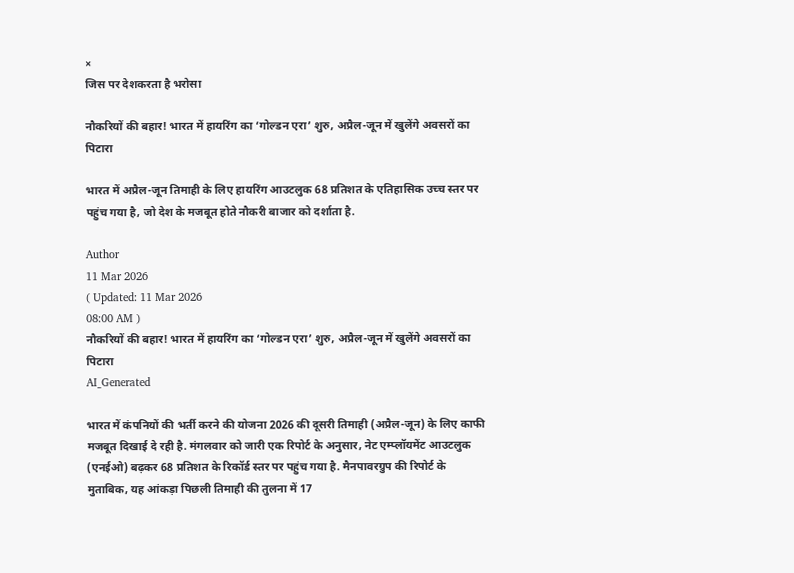×
जिस पर देशकरता है भरोसा

नौकरियों की बहार! भारत में हायरिंग का ‘गोल्डन एरा’ शुरु, अप्रैल-जून में खुलेंगे अवसरों का पिटारा

भारत में अप्रैल-जून तिमाही के लिए हायरिंग आउटलुक 68 प्रतिशत के एतिहासिक उच्च स्तर पर पहुंच गया है, जो देश के मजबूत होते नौकरी बाजार को दर्शाता है.

Author
11 Mar 2026
( Updated: 11 Mar 2026
08:00 AM )
नौकरियों की बहार! भारत में हायरिंग का ‘गोल्डन एरा’ शुरु, अप्रैल-जून में खुलेंगे अवसरों का पिटारा
AI_Generated

भारत में कंपनियों की भर्ती करने की योजना 2026 की दूसरी तिमाही (अप्रैल-जून) के लिए काफी मजबूत दिखाई दे रही है. मंगलवार को जारी एक रिपोर्ट के अनुसार, नेट एम्प्लॉयमेंट आउटलुक (एनईओ) बढ़कर 68 प्रतिशत के रिकॉर्ड स्तर पर पहुंच गया है. मैनपावरग्रुप की रिपोर्ट के मुताबिक, यह आंकड़ा पिछली तिमाही की तुलना में 17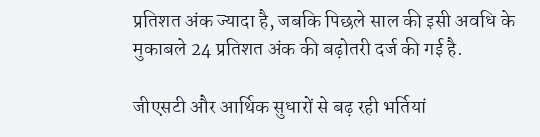प्रतिशत अंक ज्यादा है, जबकि पिछले साल की इसी अवधि के मुकाबले 24 प्रतिशत अंक की बढ़ोतरी दर्ज की गई है.

जीएसटी और आर्थिक सुधारों से बढ़ रही भर्तियां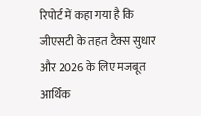रिपोर्ट में कहा गया है कि जीएसटी के तहत टैक्स सुधार और 2026 के लिए मजबूत आर्थिक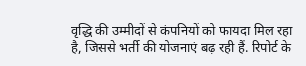वृद्धि की उम्मीदों से कंपनियों को फायदा मिल रहा है, जिससे भर्ती की योजनाएं बढ़ रही हैं. रिपोर्ट के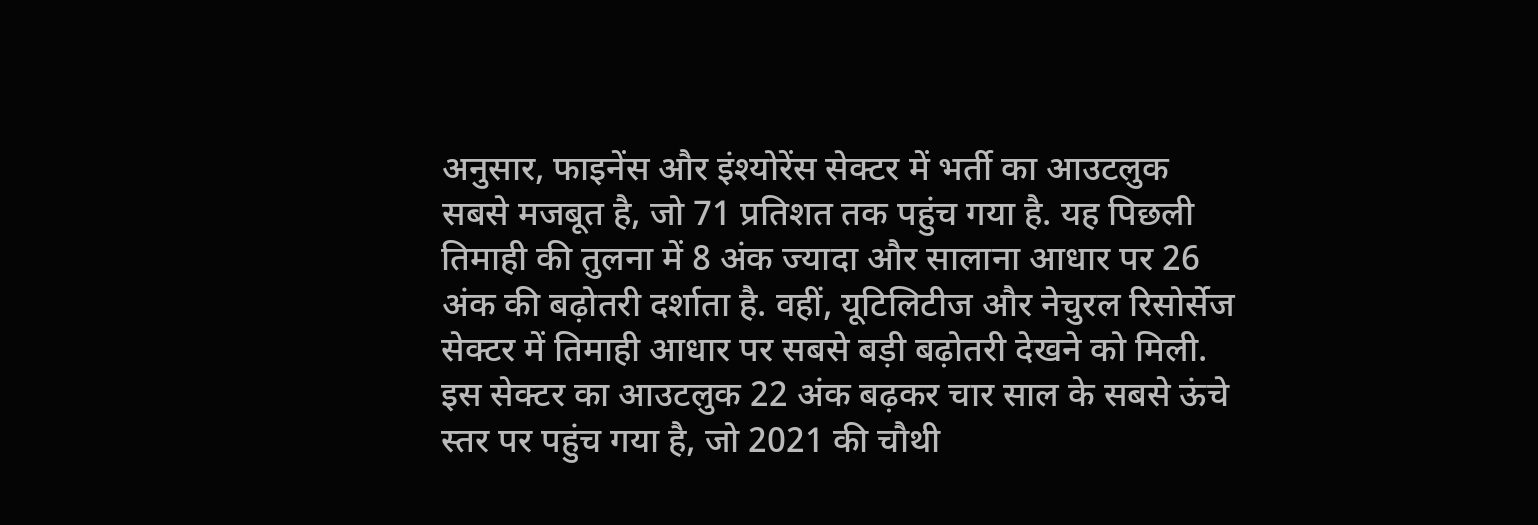अनुसार, फाइनेंस और इंश्योरेंस सेक्टर में भर्ती का आउटलुक सबसे मजबूत है, जो 71 प्रतिशत तक पहुंच गया है. यह पिछली तिमाही की तुलना में 8 अंक ज्यादा और सालाना आधार पर 26 अंक की बढ़ोतरी दर्शाता है. वहीं, यूटिलिटीज और नेचुरल रिसोर्सेज सेक्टर में तिमाही आधार पर सबसे बड़ी बढ़ोतरी देखने को मिली. इस सेक्टर का आउटलुक 22 अंक बढ़कर चार साल के सबसे ऊंचे स्तर पर पहुंच गया है, जो 2021 की चौथी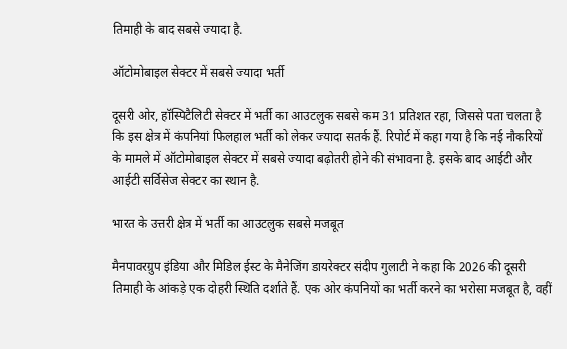तिमाही के बाद सबसे ज्यादा है.

ऑटोमोबाइल सेक्टर में सबसे ज्यादा भर्ती

दूसरी ओर, हॉस्पिटैलिटी सेक्टर में भर्ती का आउटलुक सबसे कम 31 प्रतिशत रहा, जिससे पता चलता है कि इस क्षेत्र में कंपनियां फिलहाल भर्ती को लेकर ज्यादा सतर्क हैं. रिपोर्ट में कहा गया है कि नई नौकरियों के मामले में ऑटोमोबाइल सेक्टर में सबसे ज्यादा बढ़ोतरी होने की संभावना है. इसके बाद आईटी और आईटी सर्विसेज सेक्टर का स्थान है.

भारत के उत्तरी क्षेत्र में भर्ती का आउटलुक सबसे मजबूत

मैनपावरग्रुप इंडिया और मिडिल ईस्ट के मैनेजिंग डायरेक्टर संदीप गुलाटी ने कहा कि 2026 की दूसरी तिमाही के आंकड़े एक दोहरी स्थिति दर्शाते हैं. एक ओर कंपनियों का भर्ती करने का भरोसा मजबूत है, वहीं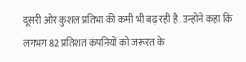दूसरी ओर कुशल प्रतिभा की कमी भी बढ़ रही है. उन्होंने कहा कि लगभग 82 प्रतिशत कंपनियों को जरूरत के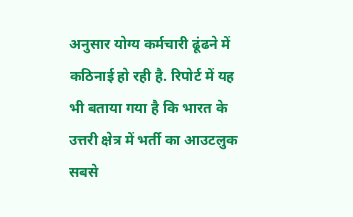अनुसार योग्य कर्मचारी ढूंढने में कठिनाई हो रही है. रिपोर्ट में यह भी बताया गया है कि भारत के उत्तरी क्षेत्र में भर्ती का आउटलुक सबसे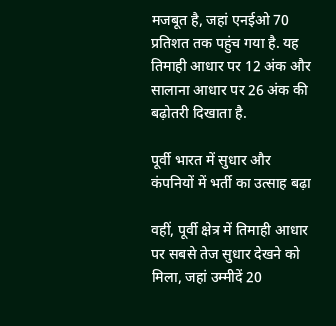मजबूत है, जहां एनईओ 70 प्रतिशत तक पहुंच गया है. यह तिमाही आधार पर 12 अंक और सालाना आधार पर 26 अंक की बढ़ोतरी दिखाता है.

पूर्वी भारत में सुधार और कंपनियों में भर्ती का उत्साह बढ़ा

वहीं, पूर्वी क्षेत्र में तिमाही आधार पर सबसे तेज सुधार देखने को मिला, जहां उम्मीदें 20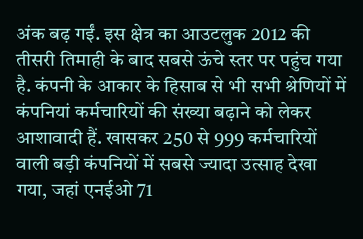अंक बढ़ गईं. इस क्षेत्र का आउटलुक 2012 की तीसरी तिमाही के बाद सबसे ऊंचे स्तर पर पहुंच गया है. कंपनी के आकार के हिसाब से भी सभी श्रेणियों में कंपनियां कर्मचारियों की संख्या बढ़ाने को लेकर आशावादी हैं. खासकर 250 से 999 कर्मचारियों वाली बड़ी कंपनियों में सबसे ज्यादा उत्साह देखा गया, जहां एनईओ 71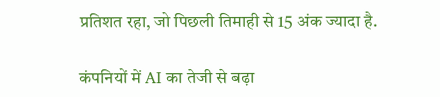प्रतिशत रहा, जो पिछली तिमाही से 15 अंक ज्यादा है.

कंपनियों में AI का तेजी से बढ़ा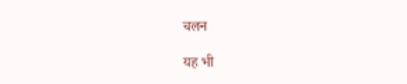चलन

यह भी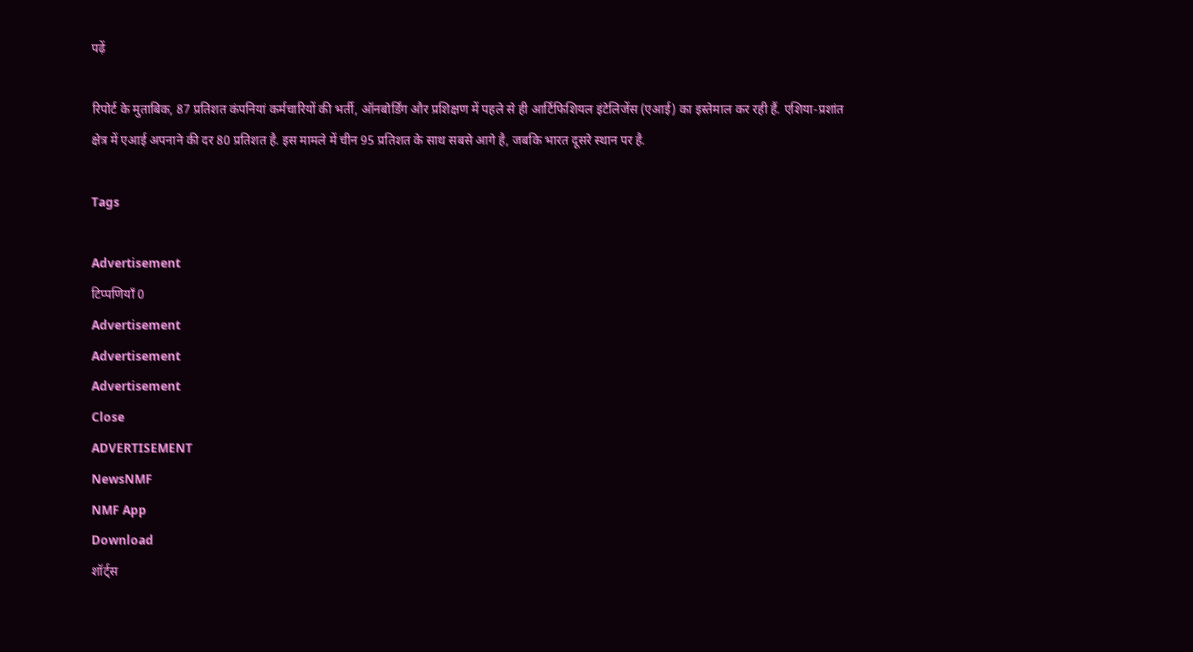पढ़ें

रिपोर्ट के मुताबिक, 87 प्रतिशत कंपनियां कर्मचारियों की भर्ती, ऑनबोर्डिंग और प्रशिक्षण में पहले से ही आर्टिफिशियल इंटेलिजेंस (एआई) का इस्तेमाल कर रही हैं. एशिया-प्रशांत क्षेत्र में एआई अपनाने की दर 80 प्रतिशत है. इस मामले में चीन 95 प्रतिशत के साथ सबसे आगे है, जबकि भारत दूसरे स्थान पर है.

Tags

Advertisement
टिप्पणियाँ 0
Advertisement
Advertisement
Advertisement
Close
ADVERTISEMENT
NewsNMF
NMF App
Download
शॉर्ट्स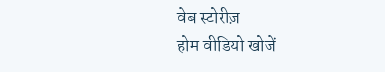वेब स्टोरीज़
होम वीडियो खोजें